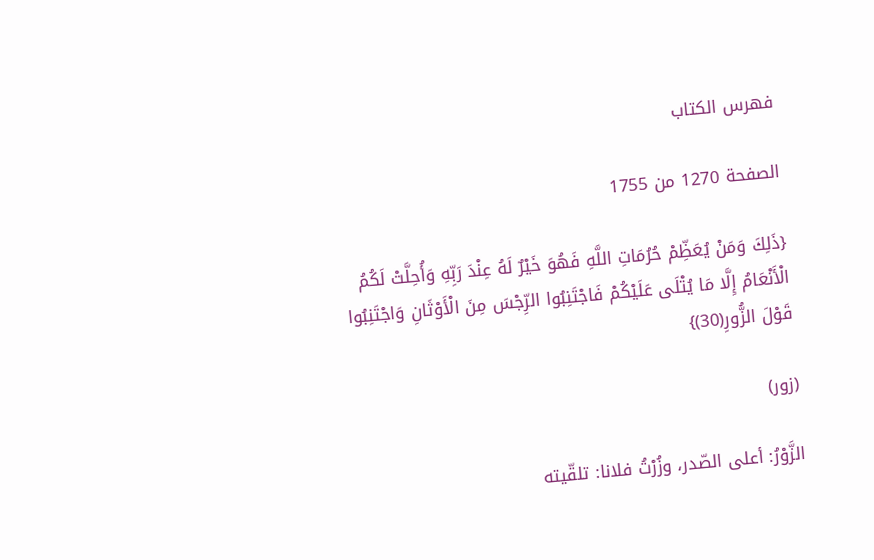فهرس الكتاب

الصفحة 1270 من 1755

{ذَلِكَ وَمَنْ يُعَظِّمْ حُرُمَاتِ اللَّهِ فَهُوَ خَيْرٌ لَهُ عِنْدَ رَبِّهِ وَأُحِلَّتْ لَكُمُ الْأَنْعَامُ إِلَّا مَا يُتْلَى عَلَيْكُمْ فَاجْتَنِبُوا الرِّجْسَ مِنَ الْأَوْثَانِ وَاجْتَنِبُوا قَوْلَ الزُّورِ(30)}

(زور)

الزَّوْرُ: أعلى الصّدر، وزُرْتُ فلانا: تلقّيته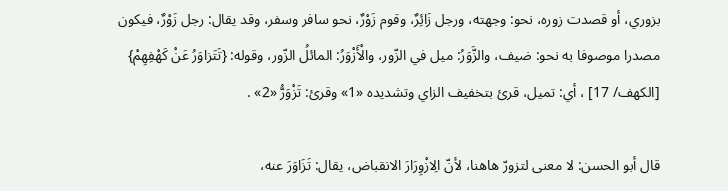بزوري، أو قصدت زوره، نحو: وجهته، ورجل زَائِرٌ، وقوم زَوْرٌ، نحو سافر وسفر، وقد يقال: رجل زَوْرٌ، فيكون مصدرا موصوفا به نحو: ضيف، والزَّوَرُ: ميل في الزّور، والْأَزْوَرُ: المائلُ الزّور، وقوله: {تَتَزاوَرُ عَنْ كَهْفِهِمْ} [الكهف/ 17] ، أي: تميل، قرئ بتخفيف الزاي وتشديده «1» وقرئ: تَزْوَرُّ «2» .

قال أبو الحسن: لا معنى لتزورّ هاهنا، لأنّ الِازْوِرَارَ الانقباض، يقال: تَزَاوَرَ عنه،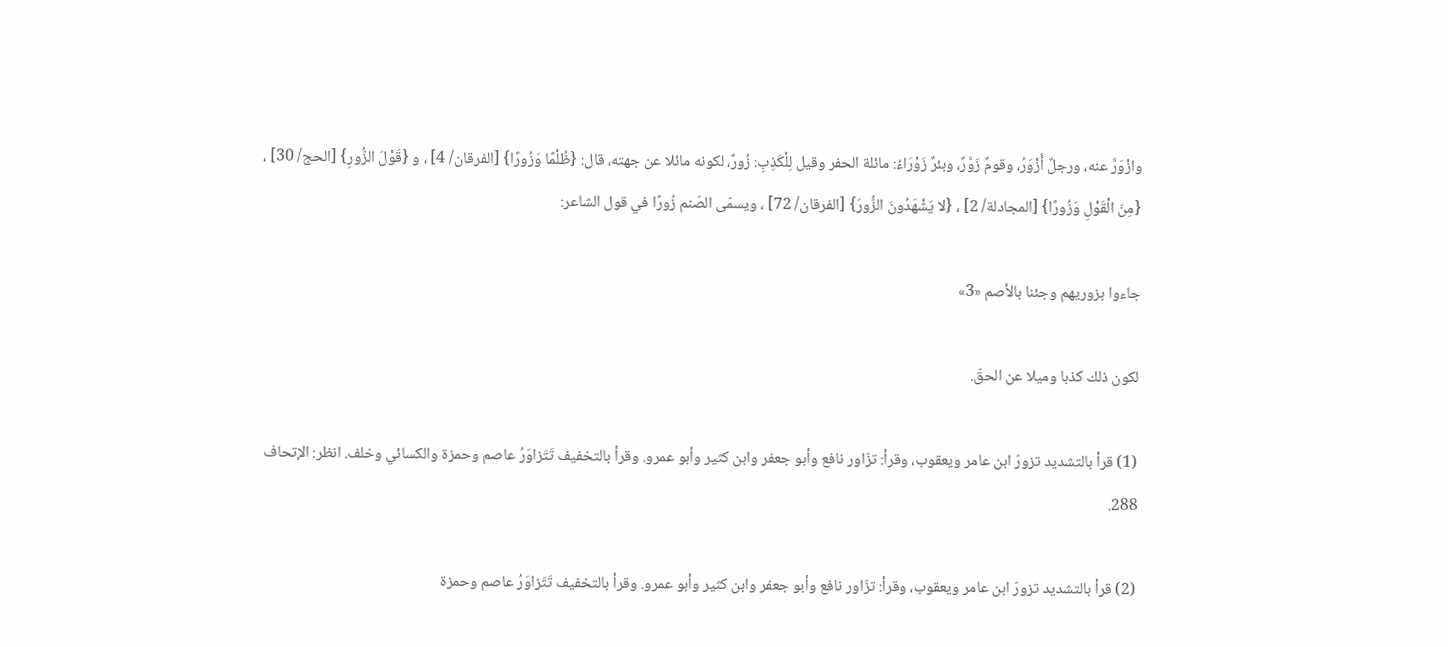وازْوَرَّ عنه، ورجلٌ أَزْوَرُ، وقومٌ زَوَّرٌ، وبئرٌ زَوْرَاءُ: مائلة الحفر وقيل لِلْكَذِبِ: زُورٌ، لكونه مائلا عن جهته، قال: {ظُلْمًا وَزُورًا} [الفرقان/ 4] ، و {قَوْلَ الزُّورِ} [الحج/ 30] ، {مِنَ الْقَوْلِ وَزُورًا} [المجادلة/ 2] ، {لا يَشْهَدُونَ الزُّورَ} [الفرقان/ 72] ، ويسمّى الصّنم زُورًا في قول الشاعر:

جاءوا بزوريهم وجئنا بالأصم «3»

لكون ذلك كذبا وميلا عن الحقّ.

(1) قرأ بالتشديد تزورّ ابن عامر ويعقوب، وقرأ: تزّاور نافع وأبو جعفر وابن كثير وأبو عمرو. وقرأ بالتخفيف تَتَزاوَرُ عاصم وحمزة والكسائي وخلف. انظر: الإتحاف 288.

(2) قرأ بالتشديد تزورّ ابن عامر ويعقوب، وقرأ: تزّاور نافع وأبو جعفر وابن كثير وأبو عمرو. وقرأ بالتخفيف تَتَزاوَرُ عاصم وحمزة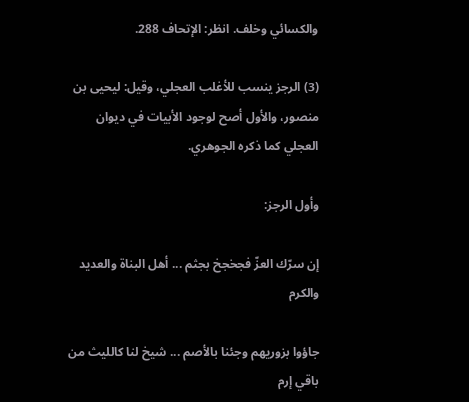والكسائي وخلف. انظر: الإتحاف 288.

(3) الرجز ينسب للأغلب العجلي، وقيل: ليحيى بن منصور، والأول أصح لوجود الأبيات في ديوان العجلي كما ذكره الجوهري.

وأول الرجز:

إن سرّك العزّ فجخجخ بجثم ... أهل البناة والعديد والكرم

جاؤوا بزوريهم وجئنا بالأصم ... شيخ لنا كالليث من باقي إرم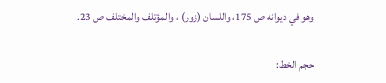وهو في ديوانه ص 175، واللسان (زور) ، والمؤتلف والمختلف ص 23.

حجم الخط: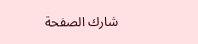شارك الصفحة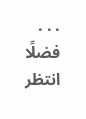. . .
فضلًا انتظر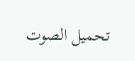تحميل الصوت